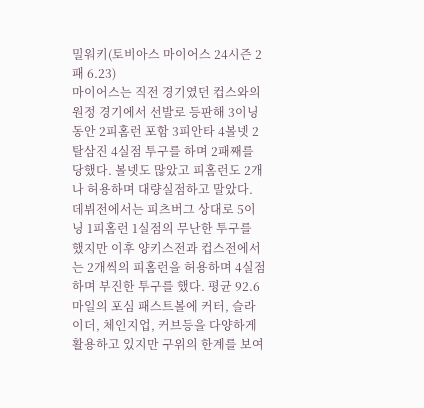밀워키(토비아스 마이어스 24시즌 2패 6.23)
마이어스는 직전 경기였던 컵스와의 원정 경기에서 선발로 등판해 3이닝동안 2피홈런 포함 3피안타 4볼넷 2탈삼진 4실점 투구를 하며 2패째를 당했다. 볼넷도 많았고 피홈런도 2개나 허용하며 대량실점하고 말았다. 데뷔전에서는 피츠버그 상대로 5이닝 1피홈런 1실점의 무난한 투구를 했지만 이후 양키스전과 컵스전에서는 2개씩의 피홈런을 허용하며 4실점하며 부진한 투구를 했다. 평균 92.6마일의 포심 패스트볼에 커터, 슬라이더, 체인지업, 커브등을 다양하게 활용하고 있지만 구위의 한계를 보여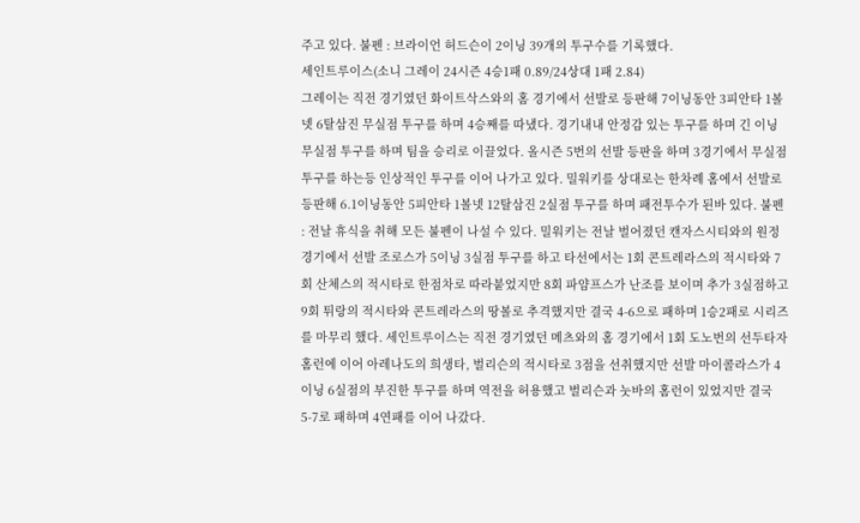주고 있다. 불펜 : 브라이언 허드슨이 2이닝 39개의 투구수를 기록했다.
세인트루이스(소니 그레이 24시즌 4승1패 0.89/24상대 1패 2.84)
그레이는 직전 경기였던 화이트삭스와의 홈 경기에서 선발로 등판해 7이닝동안 3피안타 1볼넷 6탈삼진 무실점 투구를 하며 4승째를 따냈다. 경기내내 안정감 있는 투구를 하며 긴 이닝 무실점 투구를 하며 팀을 승리로 이끌었다. 올시즌 5번의 선발 등판을 하며 3경기에서 무실점 투구를 하는등 인상적인 투구를 이어 나가고 있다. 밀워키를 상대로는 한차례 홈에서 선발로 등판해 6.1이닝동안 5피안타 1볼넷 12탈삼진 2실점 투구를 하며 패전투수가 된바 있다. 불펜 : 전날 휴식을 취해 모든 불펜이 나설 수 있다. 밀워키는 전날 벌어졌던 캔자스시티와의 원정 경기에서 선발 조로스가 5이닝 3실점 투구를 하고 타선에서는 1회 콘트레라스의 적시타와 7회 산체스의 적시타로 한점차로 따라붙었지만 8회 파얌프스가 난조를 보이며 추가 3실점하고 9회 튀랑의 적시타와 콘트레라스의 땅볼로 추격했지만 결국 4-6으로 패하며 1승2패로 시리즈를 마무리 했다. 세인트루이스는 직전 경기였던 메츠와의 홈 경기에서 1회 도노번의 선두타자 홈런에 이어 아레나도의 희생타, 벌리슨의 적시타로 3점을 선취했지만 선발 마이콜라스가 4이닝 6실점의 부진한 투구를 하며 역전을 허용했고 벌리슨과 눗바의 홈런이 있었지만 결국 5-7로 패하며 4연패를 이어 나갔다.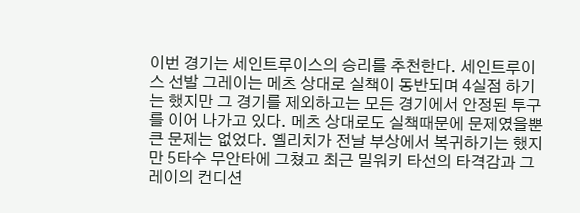이번 경기는 세인트루이스의 승리를 추천한다. 세인트루이스 선발 그레이는 메츠 상대로 실책이 동반되며 4실점 하기는 했지만 그 경기를 제외하고는 모든 경기에서 안정된 투구를 이어 나가고 있다. 메츠 상대로도 실책때문에 문제였을뿐 큰 문제는 없었다. 옐리치가 전날 부상에서 복귀하기는 했지만 5타수 무안타에 그쳤고 최근 밀워키 타선의 타격감과 그레이의 컨디션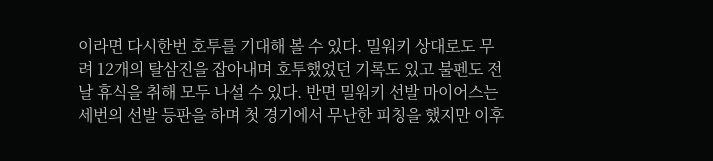이라면 다시한번 호투를 기대해 볼 수 있다. 밀워키 상대로도 무려 12개의 탈삼진을 잡아내며 호투했었던 기록도 있고 불펜도 전날 휴식을 취해 모두 나설 수 있다. 반면 밀워키 선발 마이어스는 세번의 선발 등판을 하며 첫 경기에서 무난한 피칭을 했지만 이후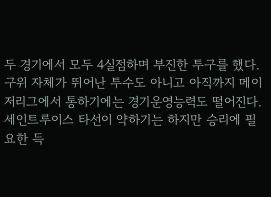두 경기에서 모두 4실점하며 부진한 투구를 했다. 구위 자체가 뛰어난 투수도 아니고 아직까지 메이저리그에서 통하기에는 경기운영능력도 떨어진다. 세인트루이스 타선이 약하기는 하지만 승리에 필요한 득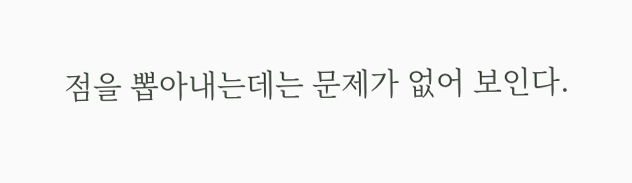점을 뽑아내는데는 문제가 없어 보인다.